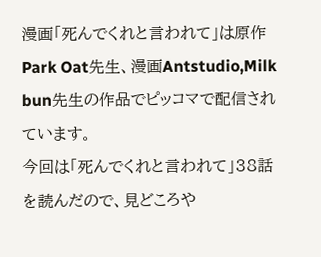漫画「死んでくれと言われて」は原作Park Oat先生、漫画Antstudio,Milk bun先生の作品でピッコマで配信されています。
今回は「死んでくれと言われて」38話を読んだので、見どころや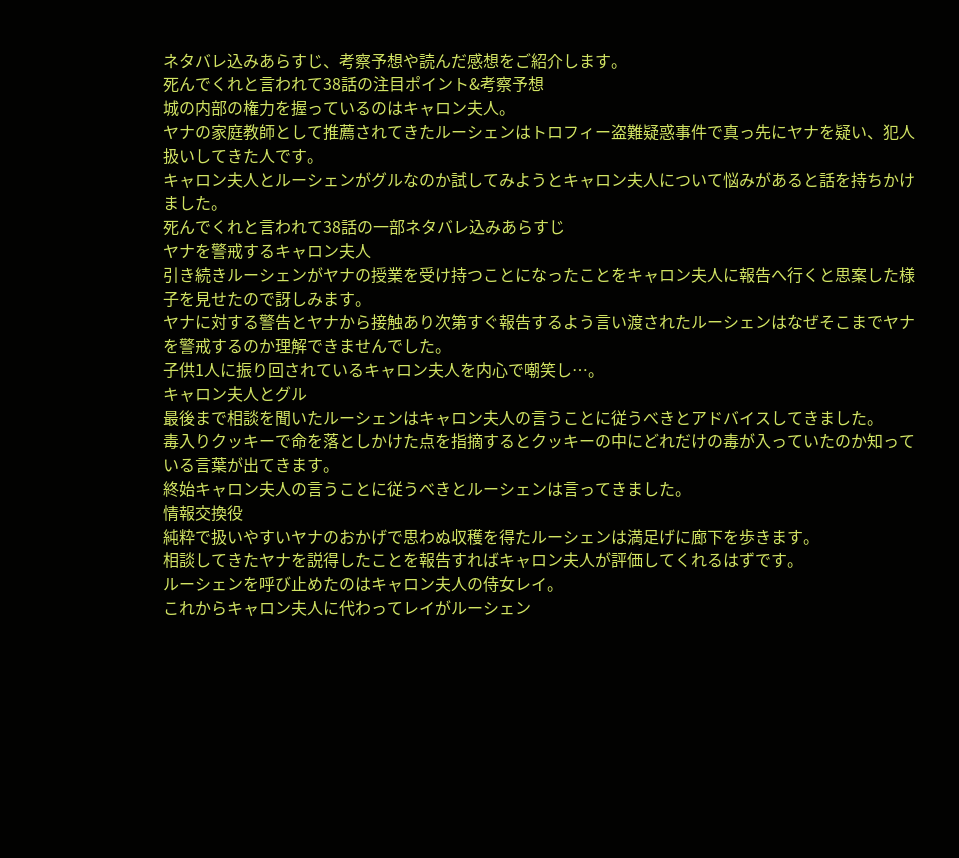ネタバレ込みあらすじ、考察予想や読んだ感想をご紹介します。
死んでくれと言われて38話の注目ポイント&考察予想
城の内部の権力を握っているのはキャロン夫人。
ヤナの家庭教師として推薦されてきたルーシェンはトロフィー盗難疑惑事件で真っ先にヤナを疑い、犯人扱いしてきた人です。
キャロン夫人とルーシェンがグルなのか試してみようとキャロン夫人について悩みがあると話を持ちかけました。
死んでくれと言われて38話の一部ネタバレ込みあらすじ
ヤナを警戒するキャロン夫人
引き続きルーシェンがヤナの授業を受け持つことになったことをキャロン夫人に報告へ行くと思案した様子を見せたので訝しみます。
ヤナに対する警告とヤナから接触あり次第すぐ報告するよう言い渡されたルーシェンはなぜそこまでヤナを警戒するのか理解できませんでした。
子供1人に振り回されているキャロン夫人を内心で嘲笑し…。
キャロン夫人とグル
最後まで相談を聞いたルーシェンはキャロン夫人の言うことに従うべきとアドバイスしてきました。
毒入りクッキーで命を落としかけた点を指摘するとクッキーの中にどれだけの毒が入っていたのか知っている言葉が出てきます。
終始キャロン夫人の言うことに従うべきとルーシェンは言ってきました。
情報交換役
純粋で扱いやすいヤナのおかげで思わぬ収穫を得たルーシェンは満足げに廊下を歩きます。
相談してきたヤナを説得したことを報告すればキャロン夫人が評価してくれるはずです。
ルーシェンを呼び止めたのはキャロン夫人の侍女レイ。
これからキャロン夫人に代わってレイがルーシェン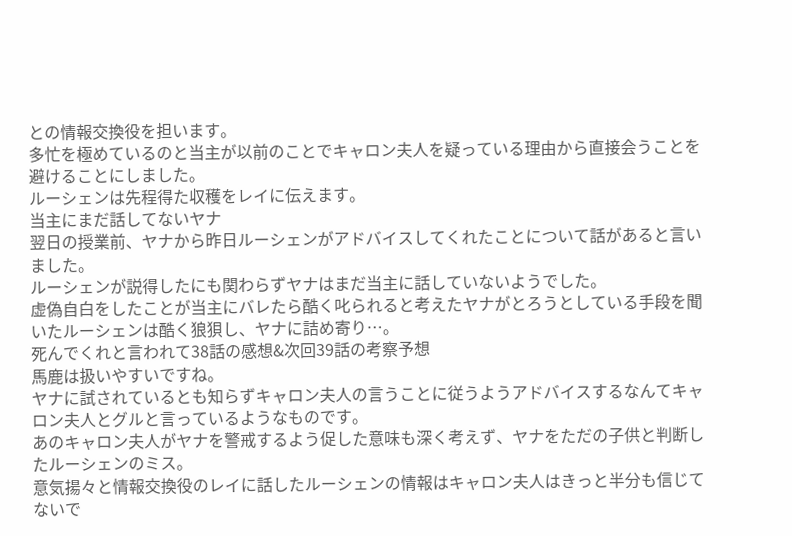との情報交換役を担います。
多忙を極めているのと当主が以前のことでキャロン夫人を疑っている理由から直接会うことを避けることにしました。
ルーシェンは先程得た収穫をレイに伝えます。
当主にまだ話してないヤナ
翌日の授業前、ヤナから昨日ルーシェンがアドバイスしてくれたことについて話があると言いました。
ルーシェンが説得したにも関わらずヤナはまだ当主に話していないようでした。
虚偽自白をしたことが当主にバレたら酷く叱られると考えたヤナがとろうとしている手段を聞いたルーシェンは酷く狼狽し、ヤナに詰め寄り…。
死んでくれと言われて38話の感想&次回39話の考察予想
馬鹿は扱いやすいですね。
ヤナに試されているとも知らずキャロン夫人の言うことに従うようアドバイスするなんてキャロン夫人とグルと言っているようなものです。
あのキャロン夫人がヤナを警戒するよう促した意味も深く考えず、ヤナをただの子供と判断したルーシェンのミス。
意気揚々と情報交換役のレイに話したルーシェンの情報はキャロン夫人はきっと半分も信じてないで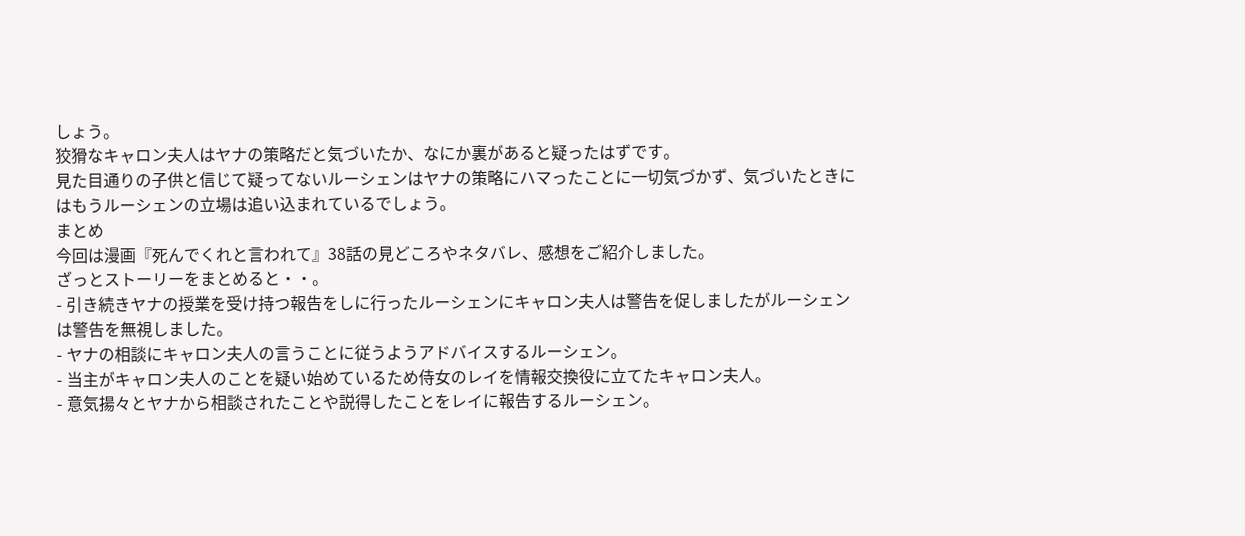しょう。
狡猾なキャロン夫人はヤナの策略だと気づいたか、なにか裏があると疑ったはずです。
見た目通りの子供と信じて疑ってないルーシェンはヤナの策略にハマったことに一切気づかず、気づいたときにはもうルーシェンの立場は追い込まれているでしょう。
まとめ
今回は漫画『死んでくれと言われて』38話の見どころやネタバレ、感想をご紹介しました。
ざっとストーリーをまとめると・・。
- 引き続きヤナの授業を受け持つ報告をしに行ったルーシェンにキャロン夫人は警告を促しましたがルーシェンは警告を無視しました。
- ヤナの相談にキャロン夫人の言うことに従うようアドバイスするルーシェン。
- 当主がキャロン夫人のことを疑い始めているため侍女のレイを情報交換役に立てたキャロン夫人。
- 意気揚々とヤナから相談されたことや説得したことをレイに報告するルーシェン。